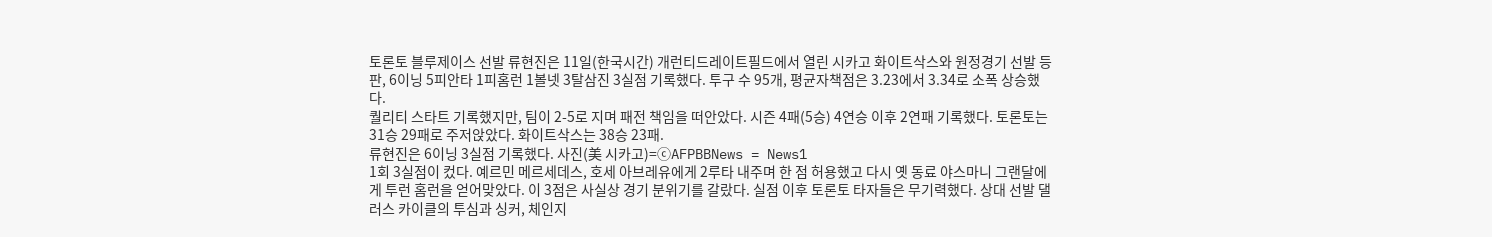토론토 블루제이스 선발 류현진은 11일(한국시간) 개런티드레이트필드에서 열린 시카고 화이트삭스와 원정경기 선발 등판, 6이닝 5피안타 1피홈런 1볼넷 3탈삼진 3실점 기록했다. 투구 수 95개, 평균자책점은 3.23에서 3.34로 소폭 상승했다.
퀄리티 스타트 기록했지만, 팀이 2-5로 지며 패전 책임을 떠안았다. 시즌 4패(5승) 4연승 이후 2연패 기록했다. 토론토는 31승 29패로 주저앉았다. 화이트삭스는 38승 23패.
류현진은 6이닝 3실점 기록했다. 사진(美 시카고)=ⓒAFPBBNews = News1
1회 3실점이 컸다. 예르민 메르세데스, 호세 아브레유에게 2루타 내주며 한 점 허용했고 다시 옛 동료 야스마니 그랜달에게 투런 홈런을 얻어맞았다. 이 3점은 사실상 경기 분위기를 갈랐다. 실점 이후 토론토 타자들은 무기력했다. 상대 선발 댈러스 카이클의 투심과 싱커, 체인지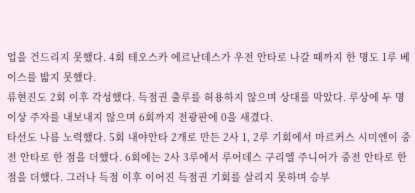업을 건드리지 못했다. 4회 테오스카 에르난데스가 우전 안타로 나갈 때까지 한 명도 1루 베이스를 밟지 못했다.
류현진도 2회 이후 각성했다. 득점권 출루를 허용하지 않으며 상대를 막았다. 루상에 두 명 이상 주자를 내보내지 않으며 6회까지 전광판에 0을 새겼다.
타선도 나름 노력했다. 5회 내야안타 2개로 만든 2사 1, 2루 기회에서 마르커스 시미엔이 중전 안타로 한 점을 더했다. 6회에는 2사 3루에서 루어데스 구리엘 주니어가 중전 안타로 한 점을 더했다. 그러나 득점 이후 이어진 득점권 기회를 살리지 못하며 승부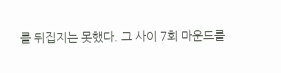를 뒤집지는 못했다. 그 사이 7회 마운드를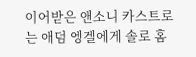이어받은 앤소니 카스트로는 애덤 엥겔에게 솔로 홈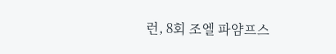런, 8회 조엘 파얌프스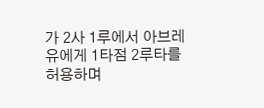가 2사 1루에서 아브레유에게 1타점 2루타를 허용하며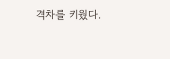격차를 키웠다.